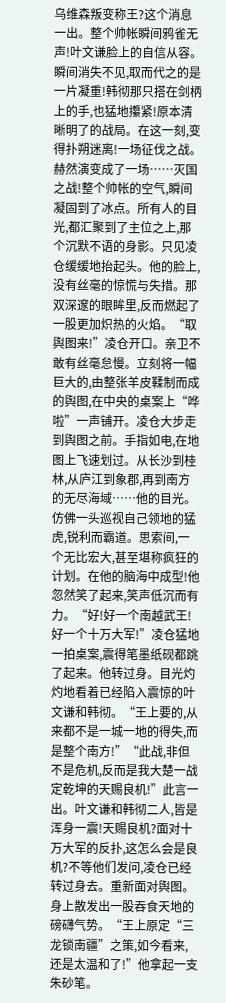乌维森叛变称王?这个消息一出。整个帅帐瞬间鸦雀无声!叶文谦脸上的自信从容。瞬间消失不见,取而代之的是一片凝重!韩彻那只搭在剑柄上的手,也猛地攥紧!原本清晰明了的战局。在这一刻,变得扑朔迷离!一场征伐之战。赫然演变成了一场……灭国之战!整个帅帐的空气,瞬间凝固到了冰点。所有人的目光,都汇聚到了主位之上,那个沉默不语的身影。只见凌仓缓缓地抬起头。他的脸上,没有丝毫的惊慌与失措。那双深邃的眼眸里,反而燃起了一股更加炽热的火焰。“取舆图来!”凌仓开口。亲卫不敢有丝毫怠慢。立刻将一幅巨大的,由整张羊皮鞣制而成的舆图,在中央的桌案上“哗啦”一声铺开。凌仓大步走到舆图之前。手指如电,在地图上飞速划过。从长沙到桂林,从庐江到象郡,再到南方的无尽海域……他的目光。仿佛一头巡视自己领地的猛虎,锐利而霸道。思索间,一个无比宏大,甚至堪称疯狂的计划。在他的脑海中成型!他忽然笑了起来,笑声低沉而有力。“好!好一个南越武王!好一个十万大军!”凌仓猛地一拍桌案,震得笔墨纸砚都跳了起来。他转过身。目光灼灼地看着已经陷入震惊的叶文谦和韩彻。“王上要的,从来都不是一城一地的得失,而是整个南方!”“此战,非但不是危机,反而是我大楚一战定乾坤的天赐良机!”此言一出。叶文谦和韩彻二人,皆是浑身一震!天赐良机?面对十万大军的反扑,这怎么会是良机?不等他们发问,凌仓已经转过身去。重新面对舆图。身上散发出一股吞食天地的磅礴气势。“王上原定“三龙锁南疆”之策,如今看来,还是太温和了!”他拿起一支朱砂笔。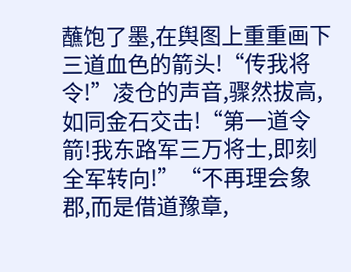蘸饱了墨,在舆图上重重画下三道血色的箭头!“传我将令!”凌仓的声音,骤然拔高,如同金石交击!“第一道令箭!我东路军三万将士,即刻全军转向!”“不再理会象郡,而是借道豫章,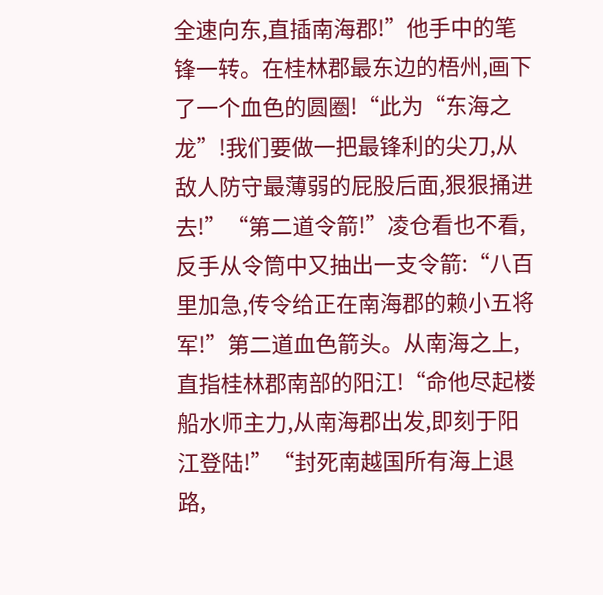全速向东,直插南海郡!”他手中的笔锋一转。在桂林郡最东边的梧州,画下了一个血色的圆圈!“此为“东海之龙”!我们要做一把最锋利的尖刀,从敌人防守最薄弱的屁股后面,狠狠捅进去!”“第二道令箭!”凌仓看也不看,反手从令筒中又抽出一支令箭:“八百里加急,传令给正在南海郡的赖小五将军!”第二道血色箭头。从南海之上,直指桂林郡南部的阳江!“命他尽起楼船水师主力,从南海郡出发,即刻于阳江登陆!”“封死南越国所有海上退路,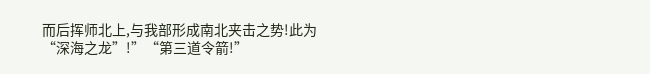而后挥师北上,与我部形成南北夹击之势!此为“深海之龙”!”“第三道令箭!”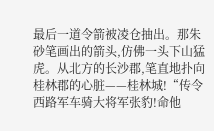最后一道令箭被凌仓抽出。那朱砂笔画出的箭头,仿佛一头下山猛虎。从北方的长沙郡,笔直地扑向桂林郡的心脏——桂林城!“传令西路军车骑大将军张豹!命他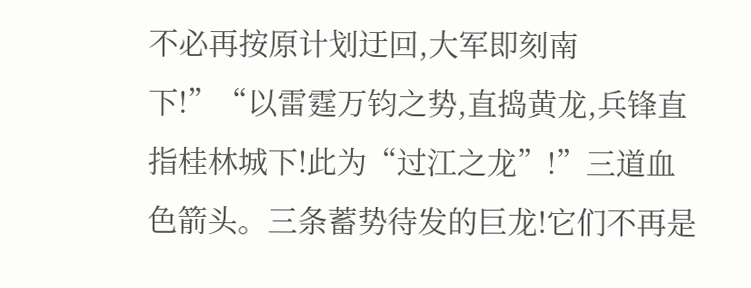不必再按原计划迂回,大军即刻南下!”“以雷霆万钧之势,直捣黄龙,兵锋直指桂林城下!此为“过江之龙”!”三道血色箭头。三条蓄势待发的巨龙!它们不再是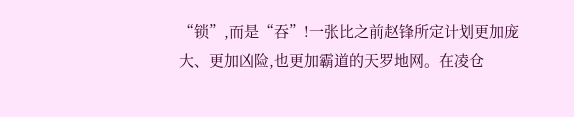“锁”,而是“吞”!一张比之前赵锋所定计划更加庞大、更加凶险,也更加霸道的天罗地网。在凌仓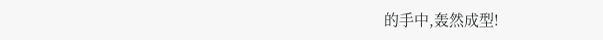的手中,轰然成型!